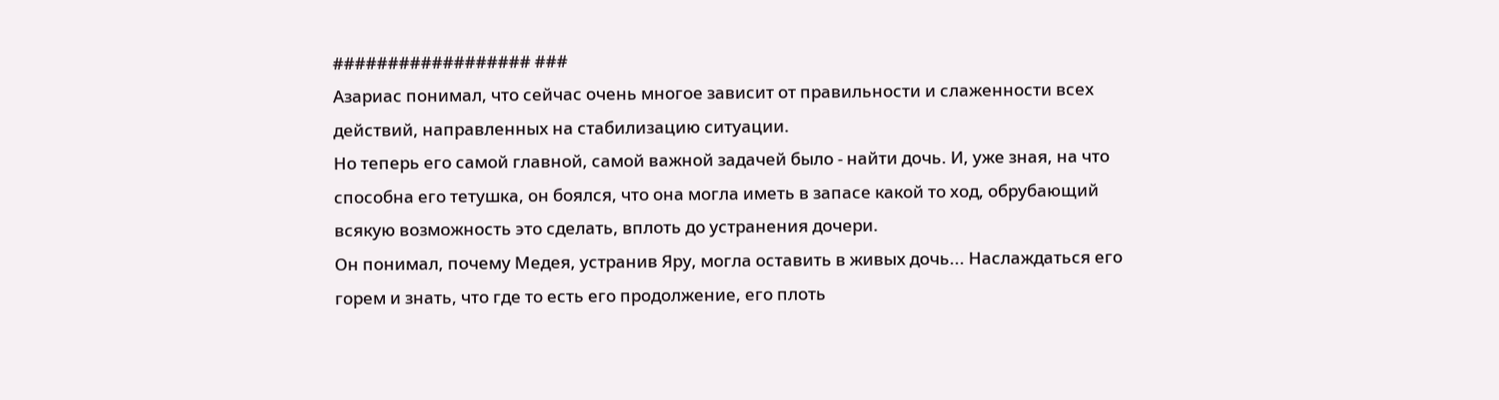################## ###
Азариас понимал, что сейчас очень многое зависит от правильности и слаженности всех действий, направленных на стабилизацию ситуации.
Но теперь его самой главной, самой важной задачей было - найти дочь. И, уже зная, на что способна его тетушка, он боялся, что она могла иметь в запасе какой то ход, обрубающий всякую возможность это сделать, вплоть до устранения дочери.
Он понимал, почему Медея, устранив Яру, могла оставить в живых дочь... Наслаждаться его горем и знать, что где то есть его продолжение, его плоть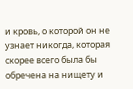и кровь, о которой он не узнает никогда, которая скорее всего была бы обречена на нищету и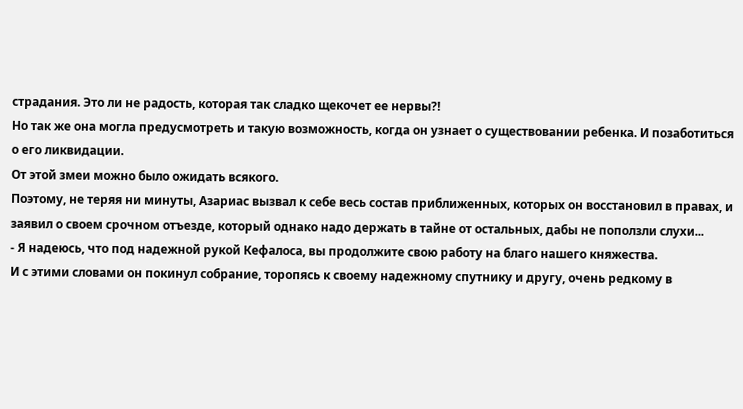страдания. Это ли не радость, которая так сладко щекочет ее нервы?!
Но так же она могла предусмотреть и такую возможность, когда он узнает о существовании ребенка. И позаботиться о его ликвидации.
От этой змеи можно было ожидать всякого.
Поэтому, не теряя ни минуты, Азариас вызвал к себе весь состав приближенных, которых он восстановил в правах, и заявил о своем срочном отъезде, который однако надо держать в тайне от остальных, дабы не поползли слухи...
- Я надеюсь, что под надежной рукой Кефалоса, вы продолжите свою работу на благо нашего княжества.
И с этими словами он покинул собрание, торопясь к своему надежному спутнику и другу, очень редкому в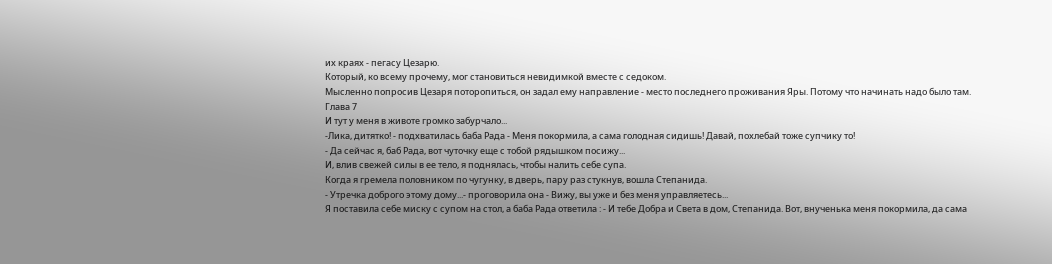их краях - пегасу Цезарю.
Который, ко всему прочему, мог становиться невидимкой вместе с седоком.
Мысленно попросив Цезаря поторопиться, он задал ему направление - место последнего проживания Яры. Потому что начинать надо было там.
Глава 7
И тут у меня в животе громко забурчало...
-Лика, дитятко! - подхватилась баба Рада - Меня покормила, а сама голодная сидишь! Давай, похлебай тоже супчику то!
- Да сейчас я, баб Рада, вот чуточку еще с тобой рядышком посижу...
И, влив свежей силы в ее тело, я поднялась, чтобы налить себе супа.
Когда я гремела половником по чугунку, в дверь, пару раз стукнув, вошла Степанида.
- Утречка доброго этому дому...- проговорила она - Вижу, вы уже и без меня управляетесь...
Я поставила себе миску с супом на стол, а баба Рада ответила : - И тебе Добра и Света в дом, Степанида. Вот, внученька меня покормила, да сама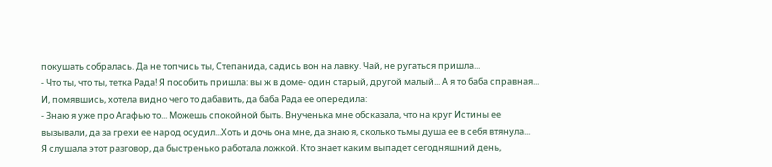покушать собралась. Да не топчись ты, Степанида, садись вон на лавку. Чай, не ругаться пришла...
- Что ты, что ты, тетка Рада! Я пособить пришла: вы ж в доме- один старый, другой малый... А я то баба справная... И, помявшись, хотела видно чего то дабавить, да баба Рада ее опередила:
- Знаю я уже про Агафью то... Можешь спокойной быть. Внученька мне обсказала, что на круг Истины ее вызывали, да за грехи ее народ осудил...Хоть и дочь она мне, да знаю я, сколько тьмы душа ее в себя втянула...
Я слушала этот разговор, да быстренько работала ложкой. Кто знает каким выпадет сегодняшний день,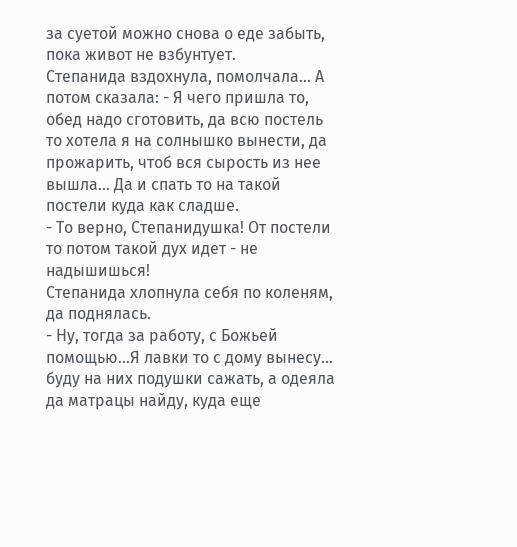за суетой можно снова о еде забыть, пока живот не взбунтует.
Степанида вздохнула, помолчала... А потом сказала: - Я чего пришла то, обед надо сготовить, да всю постель то хотела я на солнышко вынести, да прожарить, чтоб вся сырость из нее вышла... Да и спать то на такой постели куда как сладше.
- То верно, Степанидушка! От постели то потом такой дух идет - не надышишься!
Степанида хлопнула себя по коленям, да поднялась.
- Ну, тогда за работу, с Божьей помощью...Я лавки то с дому вынесу... буду на них подушки сажать, а одеяла да матрацы найду, куда еще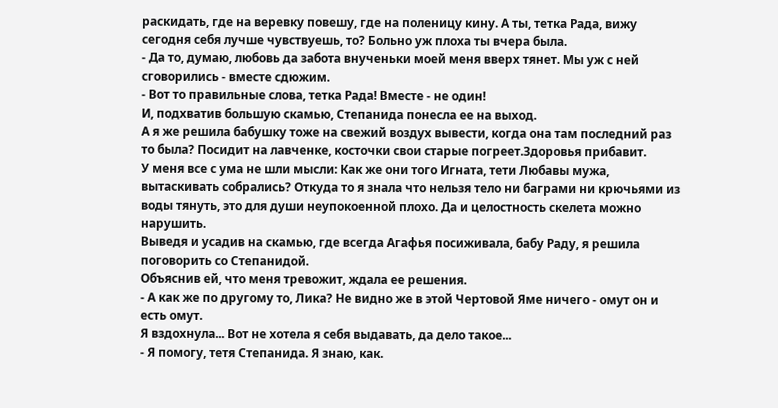раскидать, где на веревку повешу, где на поленицу кину. А ты, тетка Рада, вижу сегодня себя лучше чувствуешь, то? Больно уж плоха ты вчера была.
- Да то, думаю, любовь да забота внученьки моей меня вверх тянет. Мы уж с ней сговорились - вместе сдюжим.
- Вот то правильные слова, тетка Рада! Вместе - не один!
И, подхватив большую скамью, Степанида понесла ее на выход.
А я же решила бабушку тоже на свежий воздух вывести, когда она там последний раз то была? Посидит на лавченке, косточки свои старые погреет.Здоровья прибавит.
У меня все с ума не шли мысли: Как же они того Игната, тети Любавы мужа, вытаскивать собрались? Откуда то я знала что нельзя тело ни баграми ни крючьями из воды тянуть, это для души неупокоенной плохо. Да и целостность скелета можно нарушить.
Выведя и усадив на скамью, где всегда Агафья посиживала, бабу Раду, я решила поговорить со Степанидой.
Объяснив ей, что меня тревожит, ждала ее решения.
- А как же по другому то, Лика? Не видно же в этой Чертовой Яме ничего - омут он и есть омут.
Я вздохнула... Вот не хотела я себя выдавать, да дело такое...
- Я помогу, тетя Степанида. Я знаю, как.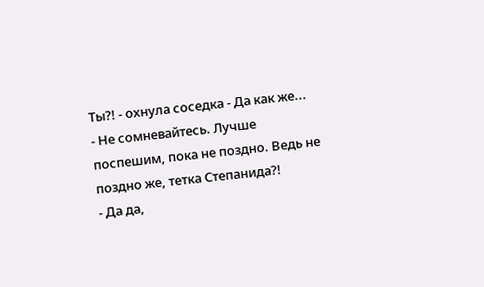Ты?! - охнула соседка - Да как же...
- Не сомневайтесь. Лучше поспешим, пока не поздно. Ведь не поздно же, тетка Степанида?!
- Да да,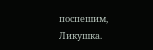поспешим, Ликушка.